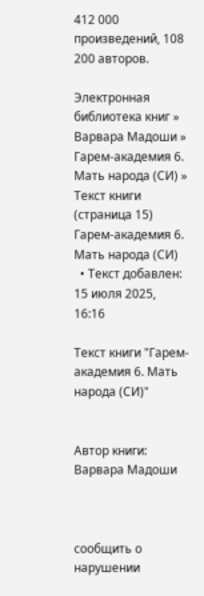412 000 произведений, 108 200 авторов.

Электронная библиотека книг » Варвара Мадоши » Гарем-академия 6. Мать народа (СИ) » Текст книги (страница 15)
Гарем-академия 6. Мать народа (СИ)
  • Текст добавлен: 15 июля 2025, 16:16

Текст книги "Гарем-академия 6. Мать народа (СИ)"


Автор книги: Варвара Мадоши



сообщить о нарушении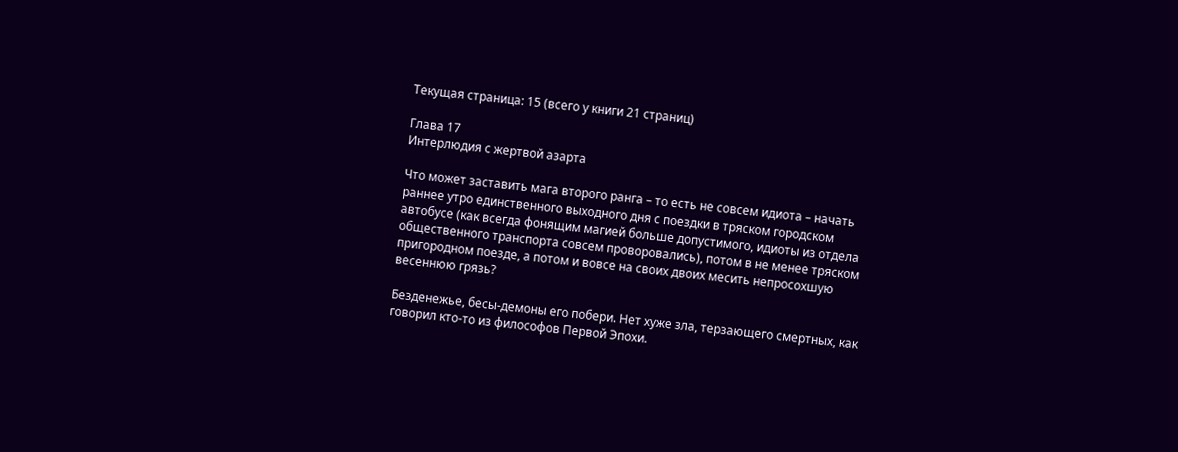Текущая страница: 15 (всего у книги 21 страниц)

Глава 17
Интерлюдия с жертвой азарта

Что может заставить мага второго ранга – то есть не совсем идиота – начать раннее утро единственного выходного дня с поездки в тряском городском автобусе (как всегда фонящим магией больше допустимого, идиоты из отдела общественного транспорта совсем проворовались), потом в не менее тряском пригородном поезде, а потом и вовсе на своих двоих месить непросохшую весеннюю грязь?

Безденежье, бесы-демоны его побери. Нет хуже зла, терзающего смертных, как говорил кто-то из философов Первой Эпохи.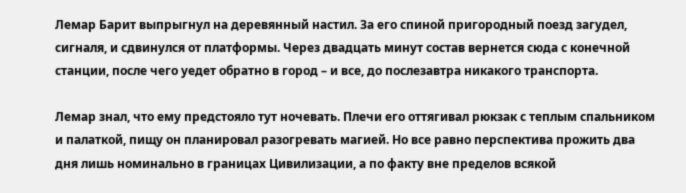Лемар Барит выпрыгнул на деревянный настил. За его спиной пригородный поезд загудел, сигналя, и сдвинулся от платформы. Через двадцать минут состав вернется сюда с конечной станции, после чего уедет обратно в город – и все, до послезавтра никакого транспорта.

Лемар знал, что ему предстояло тут ночевать. Плечи его оттягивал рюкзак с теплым спальником и палаткой, пищу он планировал разогревать магией. Но все равно перспектива прожить два дня лишь номинально в границах Цивилизации, а по факту вне пределов всякой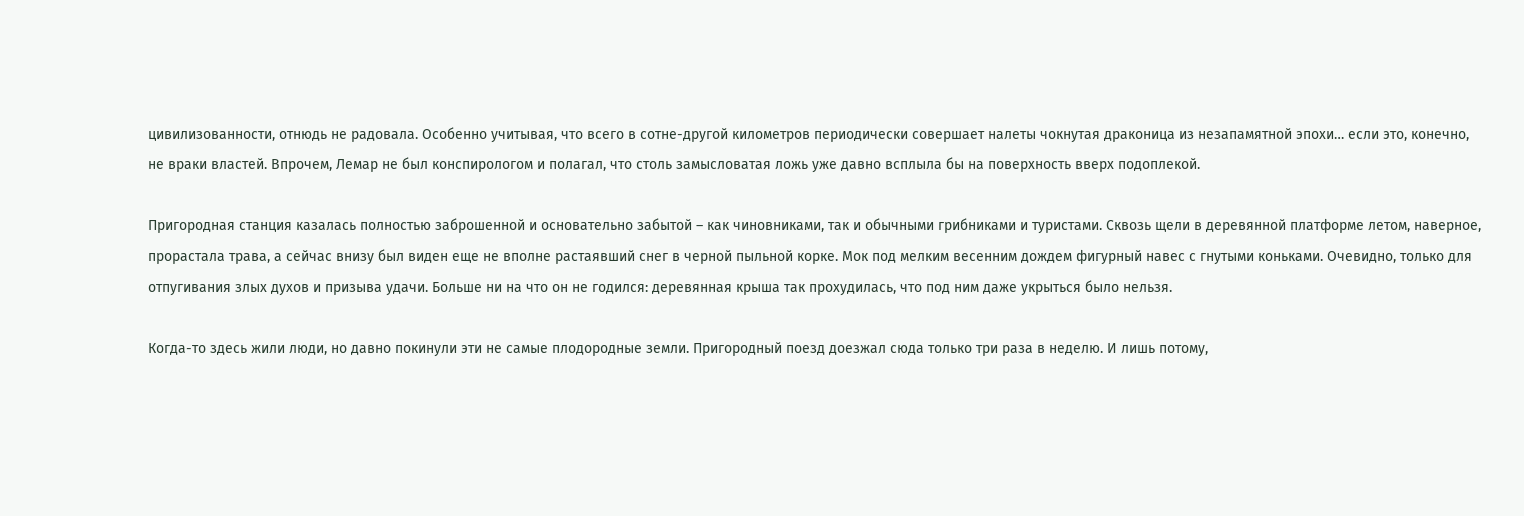цивилизованности, отнюдь не радовала. Особенно учитывая, что всего в сотне-другой километров периодически совершает налеты чокнутая драконица из незапамятной эпохи… если это, конечно, не враки властей. Впрочем, Лемар не был конспирологом и полагал, что столь замысловатая ложь уже давно всплыла бы на поверхность вверх подоплекой.

Пригородная станция казалась полностью заброшенной и основательно забытой – как чиновниками, так и обычными грибниками и туристами. Сквозь щели в деревянной платформе летом, наверное, прорастала трава, а сейчас внизу был виден еще не вполне растаявший снег в черной пыльной корке. Мок под мелким весенним дождем фигурный навес с гнутыми коньками. Очевидно, только для отпугивания злых духов и призыва удачи. Больше ни на что он не годился: деревянная крыша так прохудилась, что под ним даже укрыться было нельзя.

Когда-то здесь жили люди, но давно покинули эти не самые плодородные земли. Пригородный поезд доезжал сюда только три раза в неделю. И лишь потому,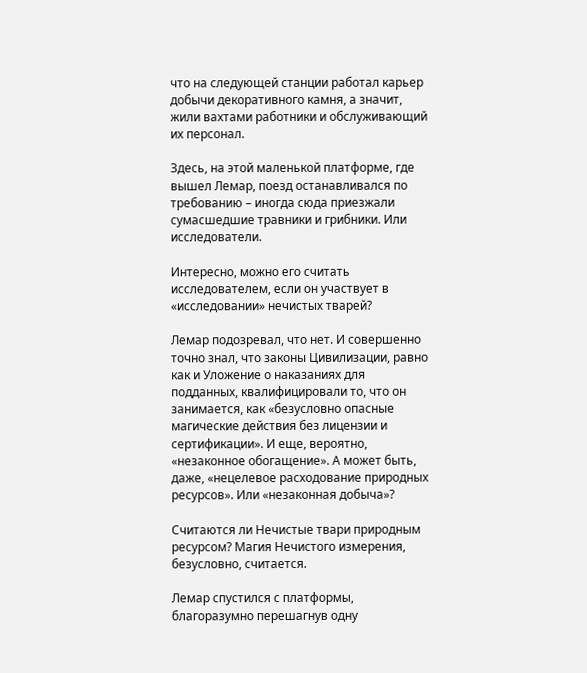что на следующей станции работал карьер добычи декоративного камня, а значит, жили вахтами работники и обслуживающий их персонал.

Здесь, на этой маленькой платформе, где вышел Лемар, поезд останавливался по требованию – иногда сюда приезжали сумасшедшие травники и грибники. Или исследователи.

Интересно, можно его считать исследователем, если он участвует в «исследовании» нечистых тварей?

Лемар подозревал, что нет. И совершенно точно знал, что законы Цивилизации, равно как и Уложение о наказаниях для подданных, квалифицировали то, что он занимается, как «безусловно опасные магические действия без лицензии и сертификации». И еще, вероятно, «незаконное обогащение». А может быть, даже, «нецелевое расходование природных ресурсов». Или «незаконная добыча»?

Считаются ли Нечистые твари природным ресурсом? Магия Нечистого измерения, безусловно, считается.

Лемар спустился с платформы, благоразумно перешагнув одну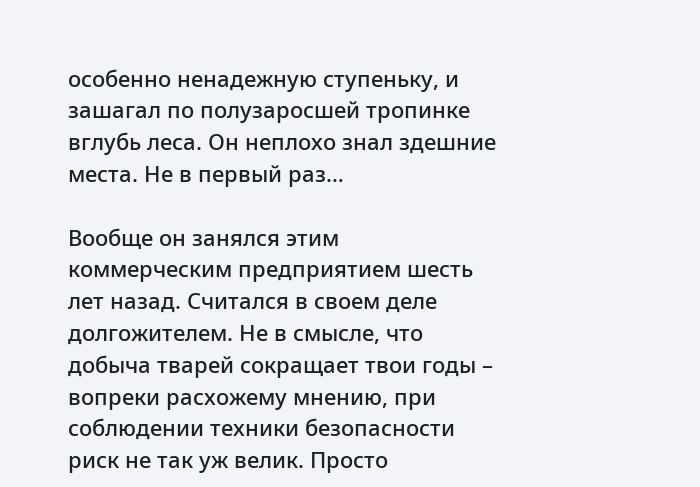особенно ненадежную ступеньку, и зашагал по полузаросшей тропинке вглубь леса. Он неплохо знал здешние места. Не в первый раз…

Вообще он занялся этим коммерческим предприятием шесть лет назад. Считался в своем деле долгожителем. Не в смысле, что добыча тварей сокращает твои годы – вопреки расхожему мнению, при соблюдении техники безопасности риск не так уж велик. Просто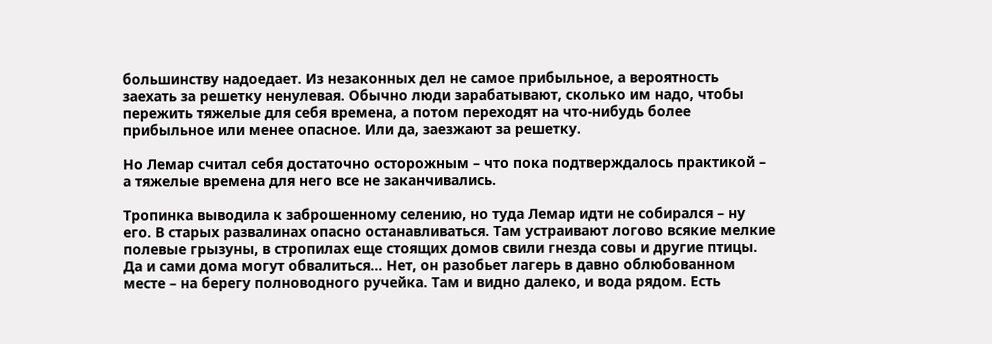большинству надоедает. Из незаконных дел не самое прибыльное, а вероятность заехать за решетку ненулевая. Обычно люди зарабатывают, сколько им надо, чтобы пережить тяжелые для себя времена, а потом переходят на что-нибудь более прибыльное или менее опасное. Или да, заезжают за решетку.

Но Лемар считал себя достаточно осторожным – что пока подтверждалось практикой – а тяжелые времена для него все не заканчивались.

Тропинка выводила к заброшенному селению, но туда Лемар идти не собирался – ну его. В старых развалинах опасно останавливаться. Там устраивают логово всякие мелкие полевые грызуны, в стропилах еще стоящих домов свили гнезда совы и другие птицы. Да и сами дома могут обвалиться… Нет, он разобьет лагерь в давно облюбованном месте – на берегу полноводного ручейка. Там и видно далеко, и вода рядом. Есть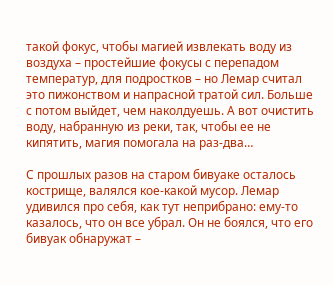такой фокус, чтобы магией извлекать воду из воздуха – простейшие фокусы с перепадом температур, для подростков – но Лемар считал это пижонством и напрасной тратой сил. Больше с потом выйдет, чем наколдуешь. А вот очистить воду, набранную из реки, так, чтобы ее не кипятить, магия помогала на раз-два…

С прошлых разов на старом бивуаке осталось кострище, валялся кое-какой мусор. Лемар удивился про себя, как тут неприбрано: ему-то казалось, что он все убрал. Он не боялся, что его бивуак обнаружат –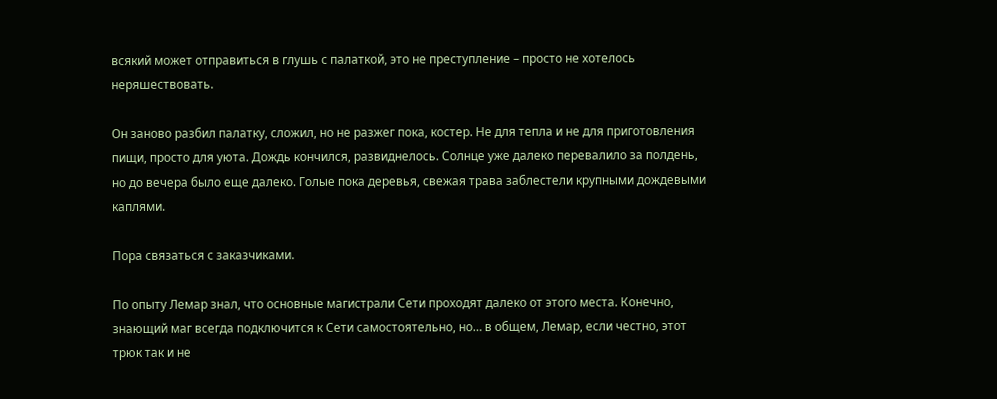всякий может отправиться в глушь с палаткой, это не преступление – просто не хотелось неряшествовать.

Он заново разбил палатку, сложил, но не разжег пока, костер. Не для тепла и не для приготовления пищи, просто для уюта. Дождь кончился, развиднелось. Солнце уже далеко перевалило за полдень, но до вечера было еще далеко. Голые пока деревья, свежая трава заблестели крупными дождевыми каплями.

Пора связаться с заказчиками.

По опыту Лемар знал, что основные магистрали Сети проходят далеко от этого места. Конечно, знающий маг всегда подключится к Сети самостоятельно, но… в общем, Лемар, если честно, этот трюк так и не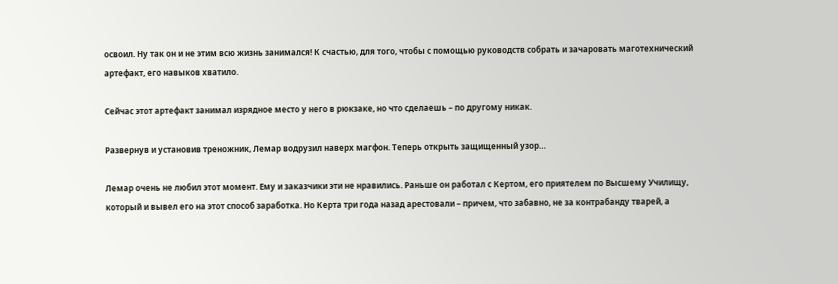освоил. Ну так он и не этим всю жизнь занимался! К счастью, для того, чтобы с помощью руководств собрать и зачаровать маготехнический артефакт, его навыков хватило.

Сейчас этот артефакт занимал изрядное место у него в рюкзаке, но что сделаешь – по другому никак.

Развернув и установив треножник, Лемар водрузил наверх магфон. Теперь открыть защищенный узор…

Лемар очень не любил этот момент. Ему и заказчики эти не нравились. Раньше он работал с Кертом, его приятелем по Высшему Училищу, который и вывел его на этот способ заработка. Но Керта три года назад арестовали – причем, что забавно, не за контрабанду тварей, а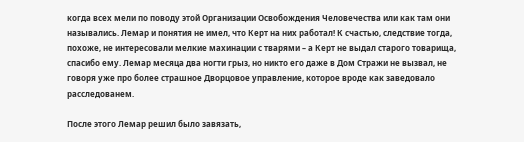когда всех мели по поводу этой Организации Освобождения Человечества или как там они назывались. Лемар и понятия не имел, что Керт на них работал! К счастью, следствие тогда, похоже, не интересовали мелкие махинации с тварями – а Керт не выдал старого товарища, спасибо ему. Лемар месяца два ногти грыз, но никто его даже в Дом Стражи не вызвал, не говоря уже про более страшное Дворцовое управление, которое вроде как заведовало расследованем.

После этого Лемар решил было завязать,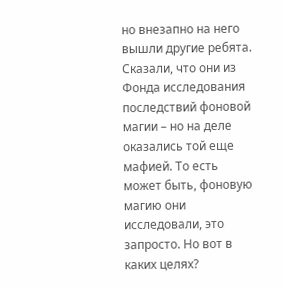но внезапно на него вышли другие ребята. Сказали, что они из Фонда исследования последствий фоновой магии – но на деле оказались той еще мафией. То есть может быть, фоновую магию они исследовали, это запросто. Но вот в каких целях?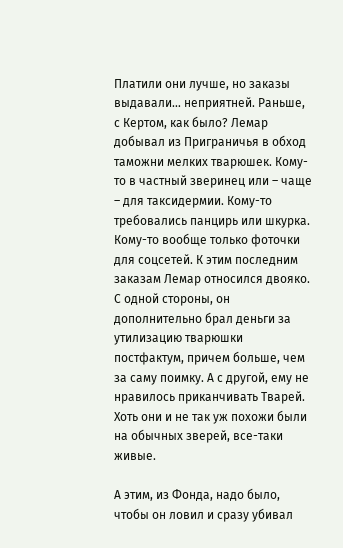Платили они лучше, но заказы выдавали… неприятней. Раньше, с Кертом, как было? Лемар добывал из Приграничья в обход таможни мелких тварюшек. Кому-то в частный зверинец или – чаще – для таксидермии. Кому-то требовались панцирь или шкурка. Кому-то вообще только фоточки для соцсетей. К этим последним заказам Лемар относился двояко. С одной стороны, он дополнительно брал деньги за утилизацию тварюшки постфактум, причем больше, чем за саму поимку. А с другой, ему не нравилось приканчивать Тварей. Хоть они и не так уж похожи были на обычных зверей, все-таки живые.

А этим, из Фонда, надо было, чтобы он ловил и сразу убивал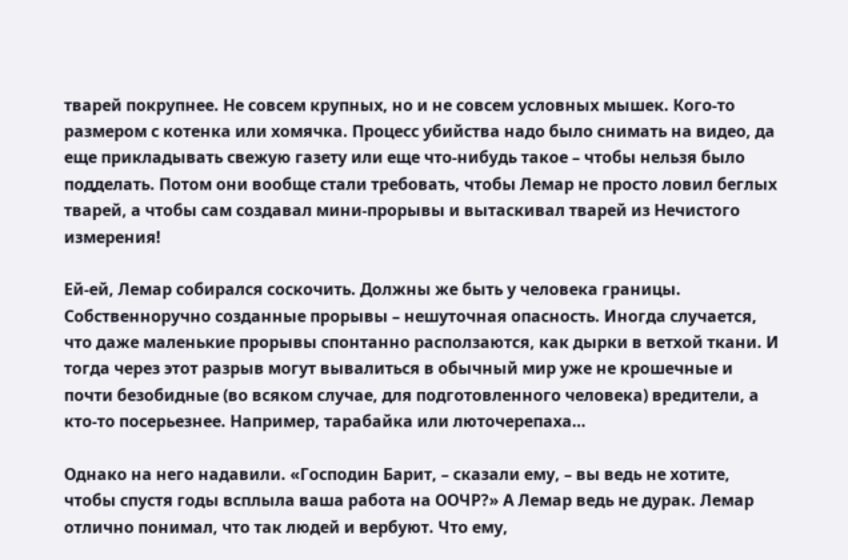тварей покрупнее. Не совсем крупных, но и не совсем условных мышек. Кого-то размером с котенка или хомячка. Процесс убийства надо было снимать на видео, да еще прикладывать свежую газету или еще что-нибудь такое – чтобы нельзя было подделать. Потом они вообще стали требовать, чтобы Лемар не просто ловил беглых тварей, а чтобы сам создавал мини-прорывы и вытаскивал тварей из Нечистого измерения!

Ей-ей, Лемар собирался соскочить. Должны же быть у человека границы. Собственноручно созданные прорывы – нешуточная опасность. Иногда случается, что даже маленькие прорывы спонтанно расползаются, как дырки в ветхой ткани. И тогда через этот разрыв могут вывалиться в обычный мир уже не крошечные и почти безобидные (во всяком случае, для подготовленного человека) вредители, а кто-то посерьезнее. Например, тарабайка или люточерепаха…

Однако на него надавили. «Господин Барит, – сказали ему, – вы ведь не хотите, чтобы спустя годы всплыла ваша работа на ООЧР?» А Лемар ведь не дурак. Лемар отлично понимал, что так людей и вербуют. Что ему,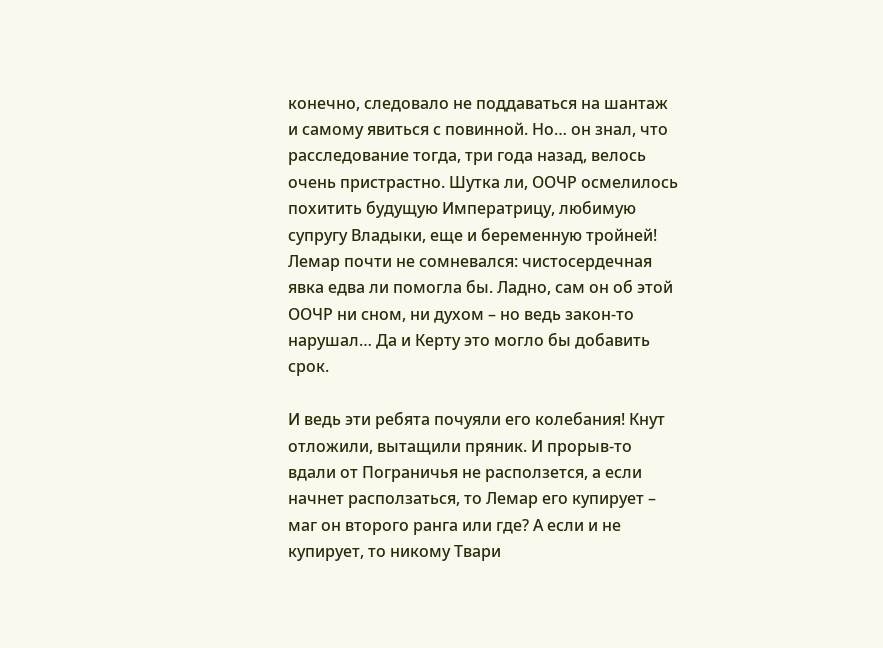конечно, следовало не поддаваться на шантаж и самому явиться с повинной. Но… он знал, что расследование тогда, три года назад, велось очень пристрастно. Шутка ли, ООЧР осмелилось похитить будущую Императрицу, любимую супругу Владыки, еще и беременную тройней! Лемар почти не сомневался: чистосердечная явка едва ли помогла бы. Ладно, сам он об этой ООЧР ни сном, ни духом – но ведь закон-то нарушал… Да и Керту это могло бы добавить срок.

И ведь эти ребята почуяли его колебания! Кнут отложили, вытащили пряник. И прорыв-то вдали от Пограничья не расползется, а если начнет расползаться, то Лемар его купирует – маг он второго ранга или где? А если и не купирует, то никому Твари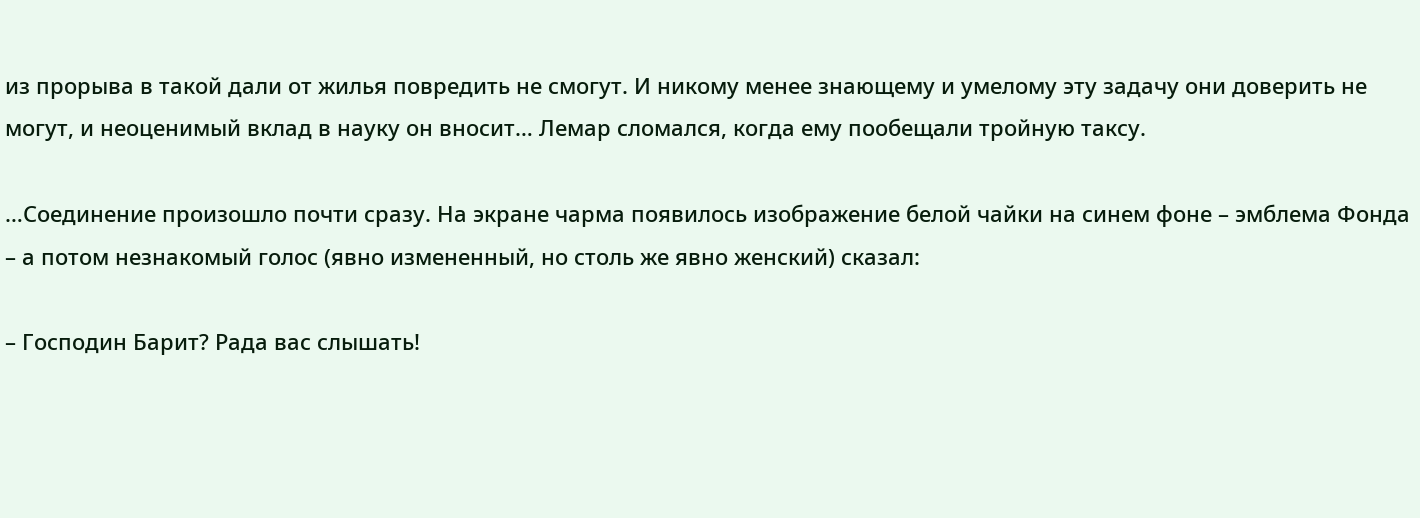из прорыва в такой дали от жилья повредить не смогут. И никому менее знающему и умелому эту задачу они доверить не могут, и неоценимый вклад в науку он вносит… Лемар сломался, когда ему пообещали тройную таксу.

…Соединение произошло почти сразу. На экране чарма появилось изображение белой чайки на синем фоне – эмблема Фонда – а потом незнакомый голос (явно измененный, но столь же явно женский) сказал:

– Господин Барит? Рада вас слышать!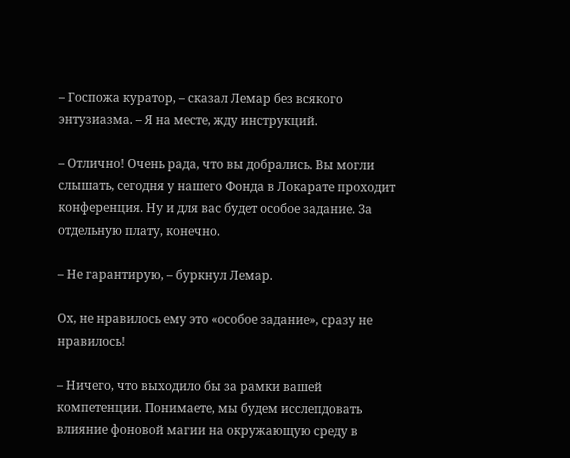– Госпожа куратор, – сказал Лемар без всякого энтузиазма. – Я на месте, жду инструкций.

– Отлично! Очень рада, что вы добрались. Вы могли слышать, сегодня у нашего Фонда в Локарате проходит конференция. Ну и для вас будет особое задание. За отдельную плату, конечно.

– Не гарантирую, – буркнул Лемар.

Ох, не нравилось ему это «особое задание», сразу не нравилось!

– Ничего, что выходило бы за рамки вашей компетенции. Понимаете, мы будем исслепдовать влияние фоновой магии на окружающую среду в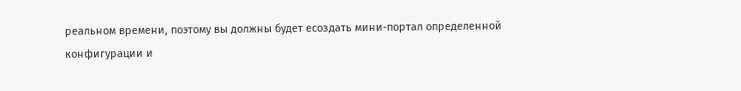реальном времени, поэтому вы должны будет есоздать мини-портал определенной конфигурации и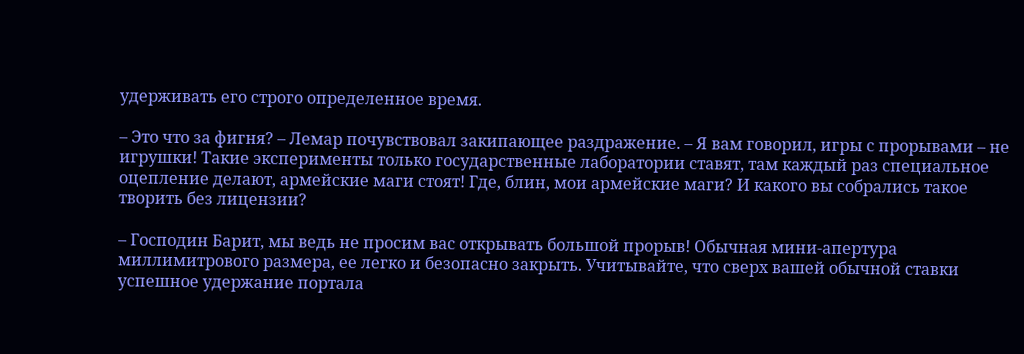удерживать его строго определенное время.

– Это что за фигня? – Лемар почувствовал закипающее раздражение. – Я вам говорил, игры с прорывами – не игрушки! Такие эксперименты только государственные лаборатории ставят, там каждый раз специальное оцепление делают, армейские маги стоят! Где, блин, мои армейские маги? И какого вы собрались такое творить без лицензии?

– Господин Барит, мы ведь не просим вас открывать большой прорыв! Обычная мини-апертура миллимитрового размера, ее легко и безопасно закрыть. Учитывайте, что сверх вашей обычной ставки успешное удержание портала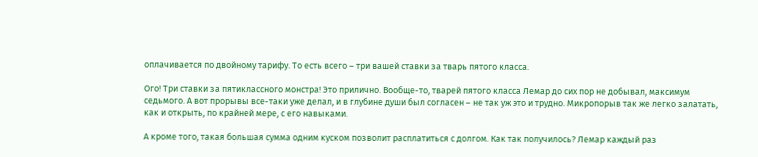оплачивается по двойному тарифу. То есть всего – три вашей ставки за тварь пятого класса.

Ого! Три ставки за пятиклассного монстра! Это прилично. Вообще-то, тварей пятого класса Лемар до сих пор не добывал, максимум седьмого. А вот прорывы все-таки уже делал, и в глубине души был согласен – не так уж это и трудно. Микропорыв так же легко залатать, как и открыть, по крайней мере, с его навыками.

А кроме того, такая большая сумма одним куском позволит расплатиться с долгом. Как так получилось? Лемар каждый раз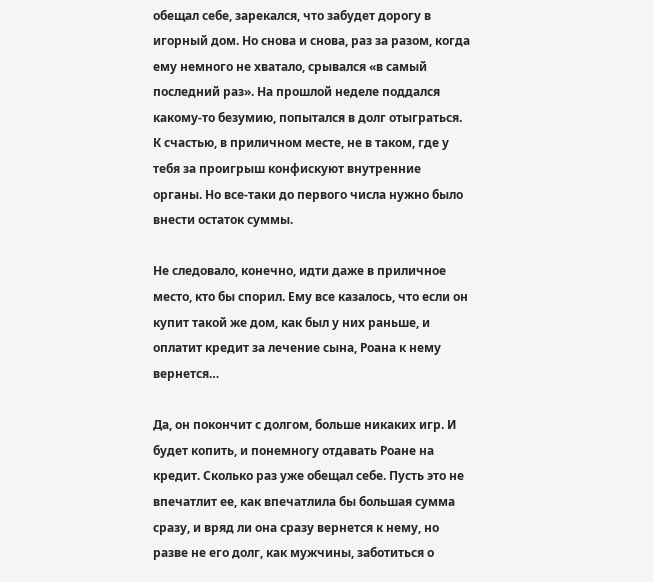обещал себе, зарекался, что забудет дорогу в игорный дом. Но снова и снова, раз за разом, когда ему немного не хватало, срывался «в самый последний раз». На прошлой неделе поддался какому-то безумию, попытался в долг отыграться. К счастью, в приличном месте, не в таком, где у тебя за проигрыш конфискуют внутренние органы. Но все-таки до первого числа нужно было внести остаток суммы.

Не следовало, конечно, идти даже в приличное место, кто бы спорил. Ему все казалось, что если он купит такой же дом, как был у них раньше, и оплатит кредит за лечение сына, Роана к нему вернется…

Да, он покончит с долгом, больше никаких игр. И будет копить, и понемногу отдавать Роане на кредит. Сколько раз уже обещал себе. Пусть это не впечатлит ее, как впечатлила бы большая сумма сразу, и вряд ли она сразу вернется к нему, но разве не его долг, как мужчины, заботиться о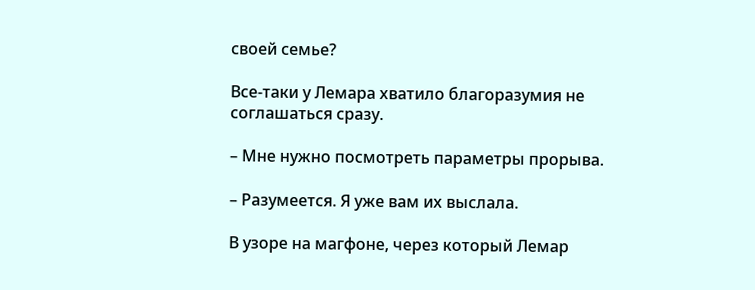своей семье?

Все-таки у Лемара хватило благоразумия не соглашаться сразу.

– Мне нужно посмотреть параметры прорыва.

– Разумеется. Я уже вам их выслала.

В узоре на магфоне, через который Лемар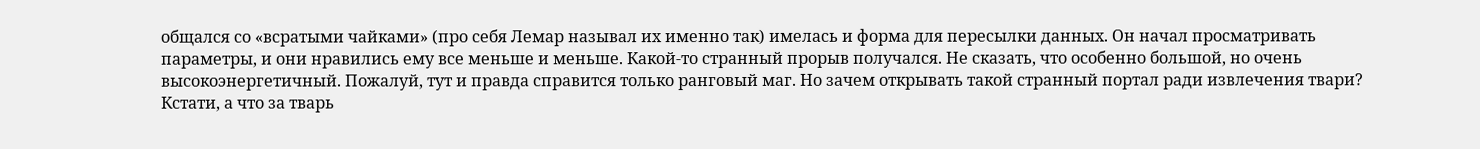общался со «всратыми чайками» (про себя Лемар называл их именно так) имелась и форма для пересылки данных. Он начал просматривать параметры, и они нравились ему все меньше и меньше. Какой-то странный прорыв получался. Не сказать, что особенно большой, но очень высокоэнергетичный. Пожалуй, тут и правда справится только ранговый маг. Но зачем открывать такой странный портал ради извлечения твари? Кстати, а что за тварь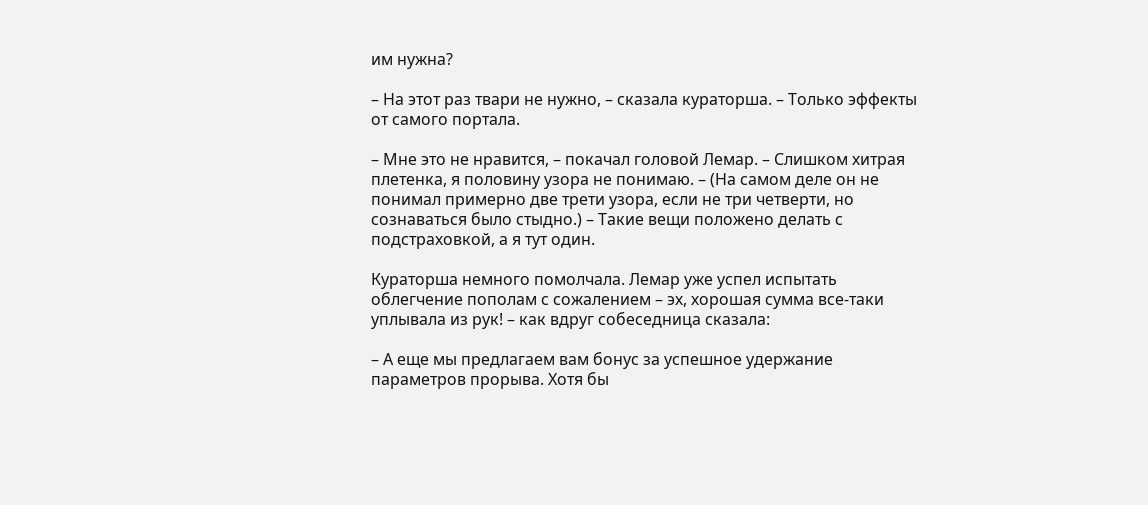им нужна?

– На этот раз твари не нужно, – сказала кураторша. – Только эффекты от самого портала.

– Мне это не нравится, – покачал головой Лемар. – Слишком хитрая плетенка, я половину узора не понимаю. – (На самом деле он не понимал примерно две трети узора, если не три четверти, но сознаваться было стыдно.) – Такие вещи положено делать с подстраховкой, а я тут один.

Кураторша немного помолчала. Лемар уже успел испытать облегчение пополам с сожалением – эх, хорошая сумма все-таки уплывала из рук! – как вдруг собеседница сказала:

– А еще мы предлагаем вам бонус за успешное удержание параметров прорыва. Хотя бы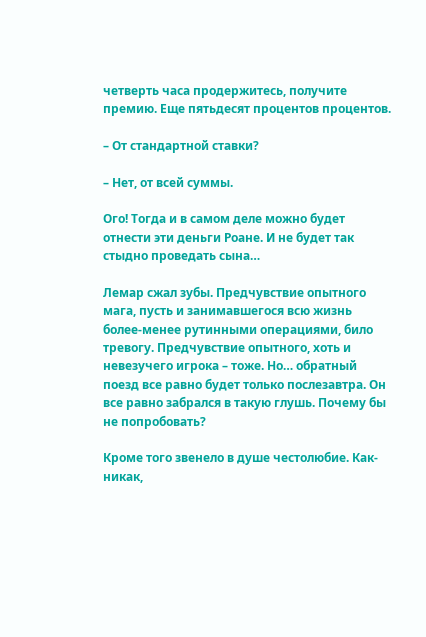четверть часа продержитесь, получите премию. Еще пятьдесят процентов процентов.

– От стандартной ставки?

– Нет, от всей суммы.

Ого! Тогда и в самом деле можно будет отнести эти деньги Роане. И не будет так стыдно проведать сына…

Лемар сжал зубы. Предчувствие опытного мага, пусть и занимавшегося всю жизнь более-менее рутинными операциями, било тревогу. Предчувствие опытного, хоть и невезучего игрока – тоже. Но… обратный поезд все равно будет только послезавтра. Он все равно забрался в такую глушь. Почему бы не попробовать?

Кроме того звенело в душе честолюбие. Как-никак,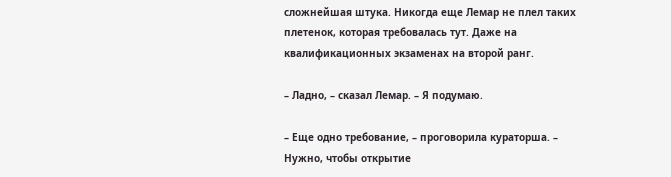сложнейшая штука. Никогда еще Лемар не плел таких плетенок, которая требовалась тут. Даже на квалификационных экзаменах на второй ранг.

– Ладно, – сказал Лемар. – Я подумаю.

– Еще одно требование, – проговорила кураторша. – Нужно, чтобы открытие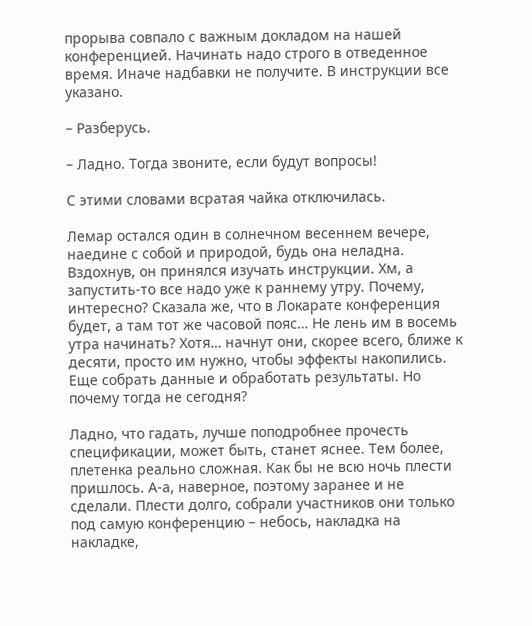прорыва совпало с важным докладом на нашей конференцией. Начинать надо строго в отведенное время. Иначе надбавки не получите. В инструкции все указано.

– Разберусь.

– Ладно. Тогда звоните, если будут вопросы!

С этими словами всратая чайка отключилась.

Лемар остался один в солнечном весеннем вечере, наедине с собой и природой, будь она неладна. Вздохнув, он принялся изучать инструкции. Хм, а запустить-то все надо уже к раннему утру. Почему, интересно? Сказала же, что в Локарате конференция будет, а там тот же часовой пояс… Не лень им в восемь утра начинать? Хотя… начнут они, скорее всего, ближе к десяти, просто им нужно, чтобы эффекты накопились. Еще собрать данные и обработать результаты. Но почему тогда не сегодня?

Ладно, что гадать, лучше поподробнее прочесть спецификации, может быть, станет яснее. Тем более, плетенка реально сложная. Как бы не всю ночь плести пришлось. А-а, наверное, поэтому заранее и не сделали. Плести долго, собрали участников они только под самую конференцию – небось, накладка на накладке,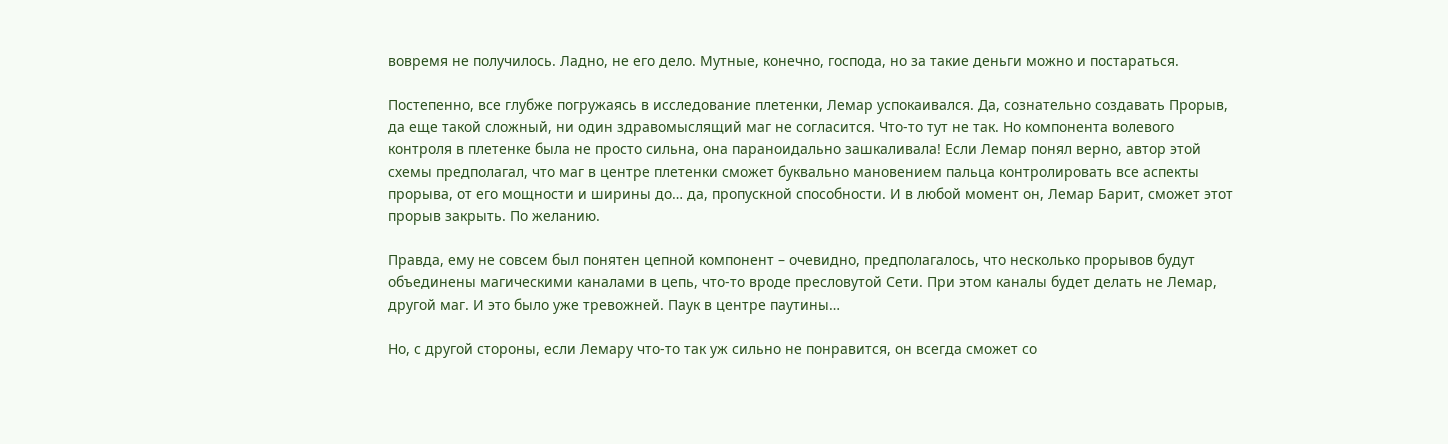вовремя не получилось. Ладно, не его дело. Мутные, конечно, господа, но за такие деньги можно и постараться.

Постепенно, все глубже погружаясь в исследование плетенки, Лемар успокаивался. Да, сознательно создавать Прорыв, да еще такой сложный, ни один здравомыслящий маг не согласится. Что-то тут не так. Но компонента волевого контроля в плетенке была не просто сильна, она параноидально зашкаливала! Если Лемар понял верно, автор этой схемы предполагал, что маг в центре плетенки сможет буквально мановением пальца контролировать все аспекты прорыва, от его мощности и ширины до… да, пропускной способности. И в любой момент он, Лемар Барит, сможет этот прорыв закрыть. По желанию.

Правда, ему не совсем был понятен цепной компонент – очевидно, предполагалось, что несколько прорывов будут объединены магическими каналами в цепь, что-то вроде пресловутой Сети. При этом каналы будет делать не Лемар, другой маг. И это было уже тревожней. Паук в центре паутины…

Но, с другой стороны, если Лемару что-то так уж сильно не понравится, он всегда сможет со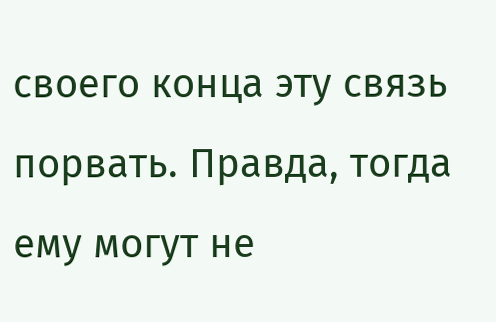своего конца эту связь порвать. Правда, тогда ему могут не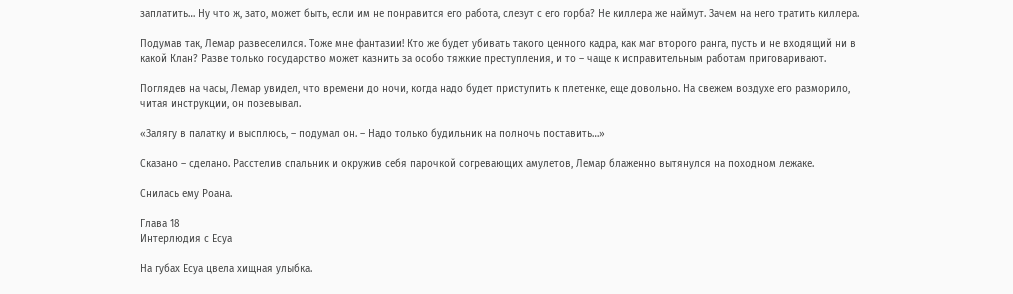заплатить… Ну что ж, зато, может быть, если им не понравится его работа, слезут с его горба? Не киллера же наймут. Зачем на него тратить киллера.

Подумав так, Лемар развеселился. Тоже мне фантазии! Кто же будет убивать такого ценного кадра, как маг второго ранга, пусть и не входящий ни в какой Клан? Разве только государство может казнить за особо тяжкие преступления, и то – чаще к исправительным работам приговаривают.

Поглядев на часы, Лемар увидел, что времени до ночи, когда надо будет приступить к плетенке, еще довольно. На свежем воздухе его разморило, читая инструкции, он позевывал.

«Залягу в палатку и высплюсь, – подумал он. – Надо только будильник на полночь поставить…»

Сказано – сделано. Расстелив спальник и окружив себя парочкой согревающих амулетов, Лемар блаженно вытянулся на походном лежаке.

Снилась ему Роана.

Глава 18
Интерлюдия с Есуа

На губах Есуа цвела хищная улыбка.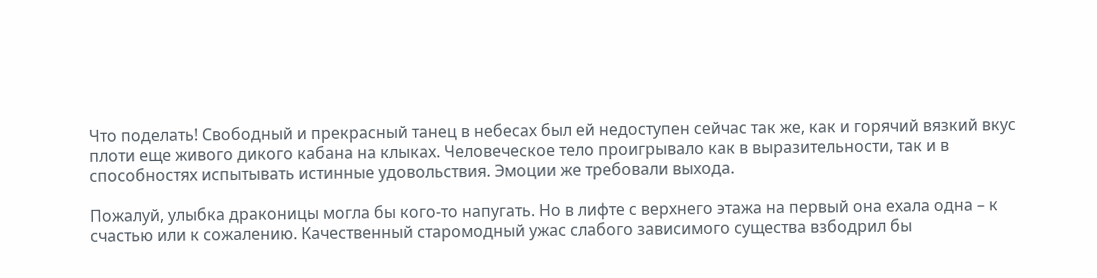Что поделать! Свободный и прекрасный танец в небесах был ей недоступен сейчас так же, как и горячий вязкий вкус плоти еще живого дикого кабана на клыках. Человеческое тело проигрывало как в выразительности, так и в способностях испытывать истинные удовольствия. Эмоции же требовали выхода.

Пожалуй, улыбка драконицы могла бы кого-то напугать. Но в лифте с верхнего этажа на первый она ехала одна – к счастью или к сожалению. Качественный старомодный ужас слабого зависимого существа взбодрил бы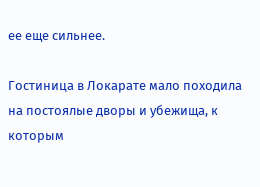ее еще сильнее.

Гостиница в Локарате мало походила на постоялые дворы и убежища, к которым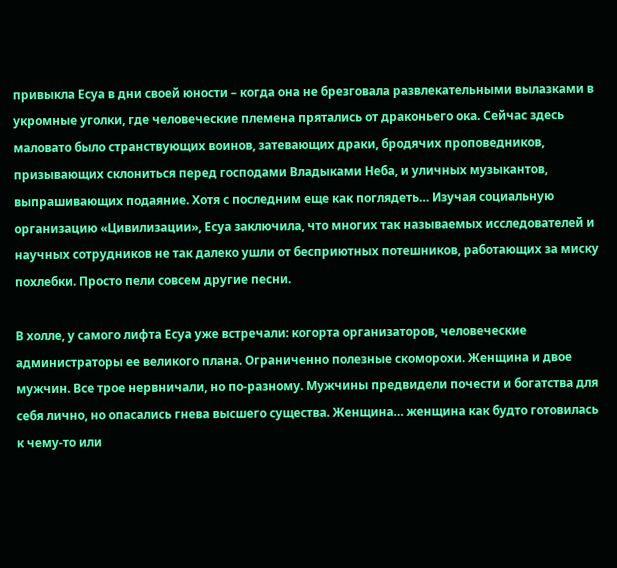привыкла Есуа в дни своей юности – когда она не брезговала развлекательными вылазками в укромные уголки, где человеческие племена прятались от драконьего ока. Сейчас здесь маловато было странствующих воинов, затевающих драки, бродячих проповедников, призывающих склониться перед господами Владыками Неба, и уличных музыкантов, выпрашивающих подаяние. Хотя с последним еще как поглядеть… Изучая социальную организацию «Цивилизации», Есуа заключила, что многих так называемых исследователей и научных сотрудников не так далеко ушли от бесприютных потешников, работающих за миску похлебки. Просто пели совсем другие песни.

В холле, у самого лифта Есуа уже встречали: когорта организаторов, человеческие администраторы ее великого плана. Ограниченно полезные скоморохи. Женщина и двое мужчин. Все трое нервничали, но по-разному. Мужчины предвидели почести и богатства для себя лично, но опасались гнева высшего существа. Женщина… женщина как будто готовилась к чему-то или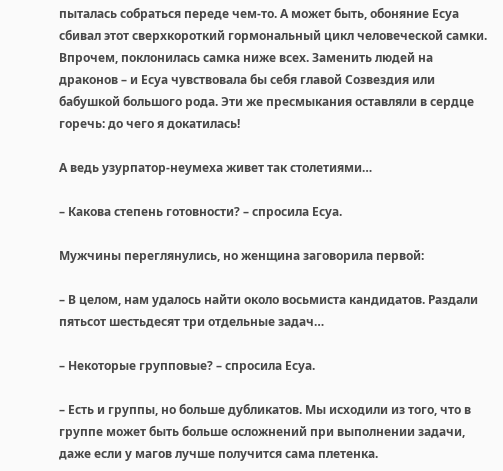пыталась собраться переде чем-то. А может быть, обоняние Есуа сбивал этот сверхкороткий гормональный цикл человеческой самки. Впрочем, поклонилась самка ниже всех. Заменить людей на драконов – и Есуа чувствовала бы себя главой Созвездия или бабушкой большого рода. Эти же пресмыкания оставляли в сердце горечь: до чего я докатилась!

А ведь узурпатор-неумеха живет так столетиями…

– Какова степень готовности? – спросила Есуа.

Мужчины переглянулись, но женщина заговорила первой:

– В целом, нам удалось найти около восьмиста кандидатов. Раздали пятьсот шестьдесят три отдельные задач…

– Некоторые групповые? – спросила Есуа.

– Есть и группы, но больше дубликатов. Мы исходили из того, что в группе может быть больше осложнений при выполнении задачи, даже если у магов лучше получится сама плетенка.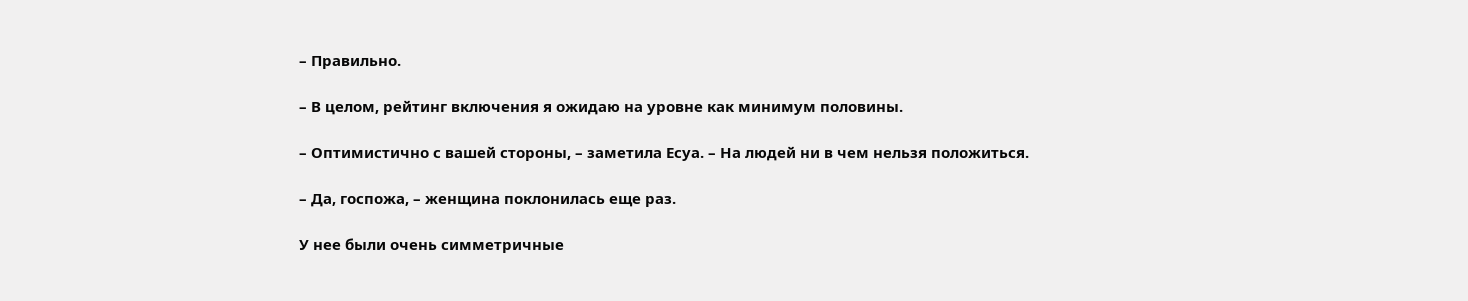– Правильно.

– В целом, рейтинг включения я ожидаю на уровне как минимум половины.

– Оптимистично с вашей стороны, – заметила Есуа. – На людей ни в чем нельзя положиться.

– Да, госпожа, – женщина поклонилась еще раз.

У нее были очень симметричные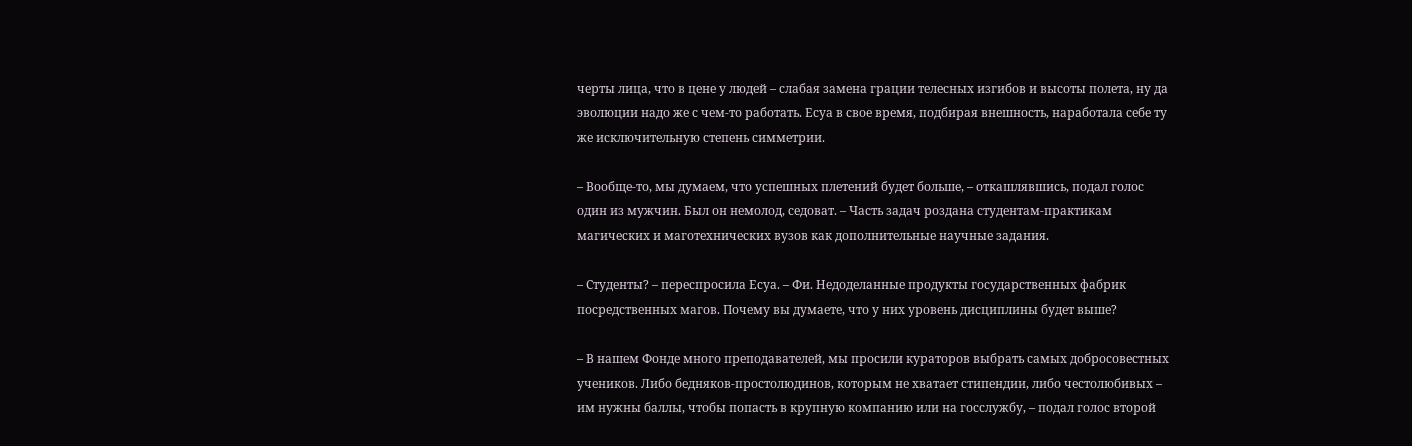черты лица, что в цене у людей – слабая замена грации телесных изгибов и высоты полета, ну да эволюции надо же с чем-то работать. Есуа в свое время, подбирая внешность, наработала себе ту же исключительную степень симметрии.

– Вообще-то, мы думаем, что успешных плетений будет больше, – откашлявшись, подал голос один из мужчин. Был он немолод, седоват. – Часть задач роздана студентам-практикам магических и маготехнических вузов как дополнительные научные задания.

– Студенты? – переспросила Есуа. – Фи. Недоделанные продукты государственных фабрик посредственных магов. Почему вы думаете, что у них уровень дисциплины будет выше?

– В нашем Фонде много преподавателей, мы просили кураторов выбрать самых добросовестных учеников. Либо бедняков-простолюдинов, которым не хватает стипендии, либо честолюбивых – им нужны баллы, чтобы попасть в крупную компанию или на госслужбу, – подал голос второй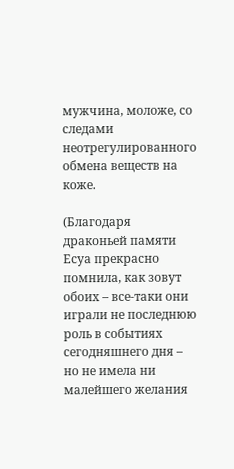мужчина, моложе, со следами неотрегулированного обмена веществ на коже.

(Благодаря драконьей памяти Есуа прекрасно помнила, как зовут обоих – все-таки они играли не последнюю роль в событиях сегодняшнего дня – но не имела ни малейшего желания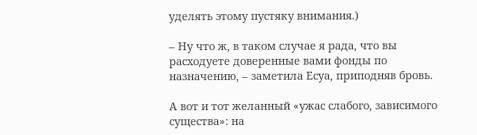уделять этому пустяку внимания.)

– Ну что ж, в таком случае я рада, что вы расходуете доверенные вами фонды по назначению, – заметила Есуа, приподняв бровь.

А вот и тот желанный «ужас слабого, зависимого существа»: на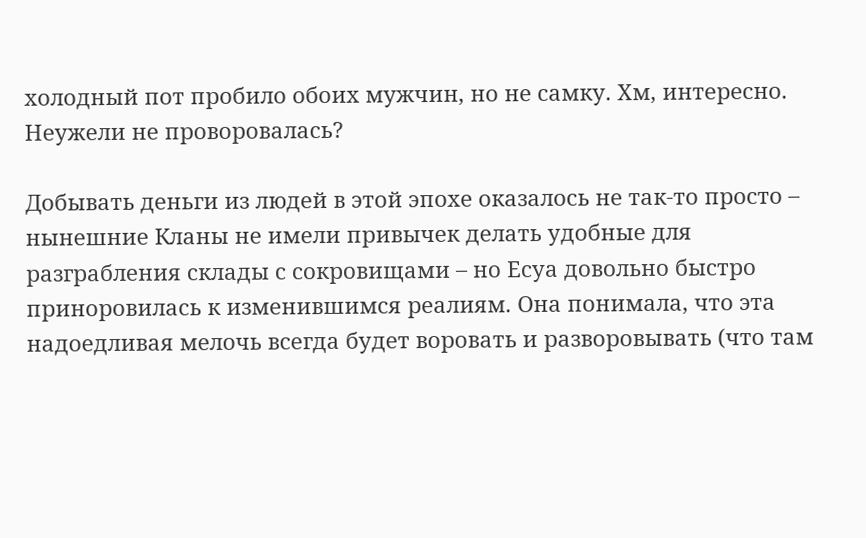холодный пот пробило обоих мужчин, но не самку. Хм, интересно. Неужели не проворовалась?

Добывать деньги из людей в этой эпохе оказалось не так-то просто – нынешние Кланы не имели привычек делать удобные для разграбления склады с сокровищами – но Есуа довольно быстро приноровилась к изменившимся реалиям. Она понимала, что эта надоедливая мелочь всегда будет воровать и разворовывать (что там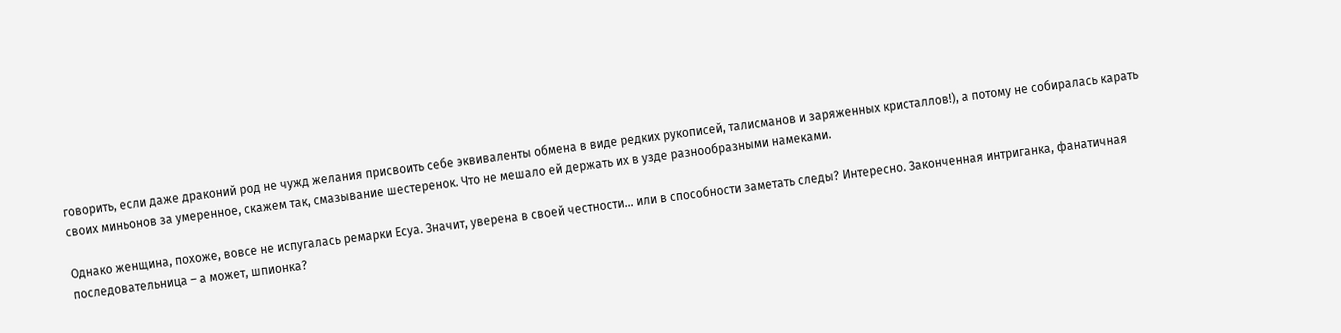говорить, если даже драконий род не чужд желания присвоить себе эквиваленты обмена в виде редких рукописей, талисманов и заряженных кристаллов!), а потому не собиралась карать своих миньонов за умеренное, скажем так, смазывание шестеренок. Что не мешало ей держать их в узде разнообразными намеками.

Однако женщина, похоже, вовсе не испугалась ремарки Есуа. Значит, уверена в своей честности… или в способности заметать следы? Интересно. Законченная интриганка, фанатичная последовательница – а может, шпионка?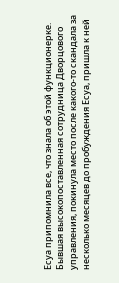Есуа припомнила все, что знала об этой функционерке. Бывшая высокопоставленная сотрудница Дворцового управления, покинула место после какого-то скандала за несколько месяцев до пробуждения Есуа, пришла к ней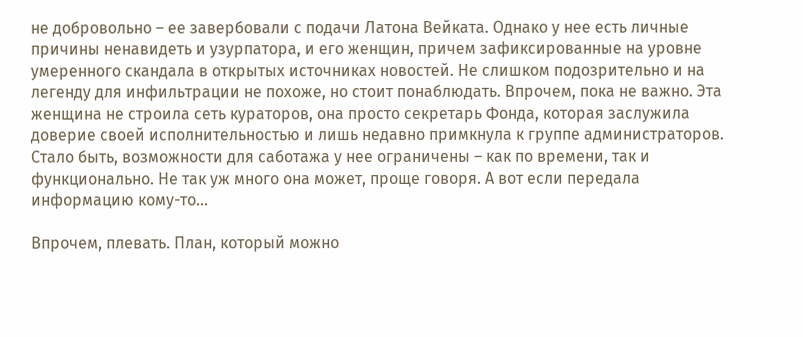не добровольно – ее завербовали с подачи Латона Вейката. Однако у нее есть личные причины ненавидеть и узурпатора, и его женщин, причем зафиксированные на уровне умеренного скандала в открытых источниках новостей. Не слишком подозрительно и на легенду для инфильтрации не похоже, но стоит понаблюдать. Впрочем, пока не важно. Эта женщина не строила сеть кураторов, она просто секретарь Фонда, которая заслужила доверие своей исполнительностью и лишь недавно примкнула к группе администраторов. Стало быть, возможности для саботажа у нее ограничены – как по времени, так и функционально. Не так уж много она может, проще говоря. А вот если передала информацию кому-то…

Впрочем, плевать. План, который можно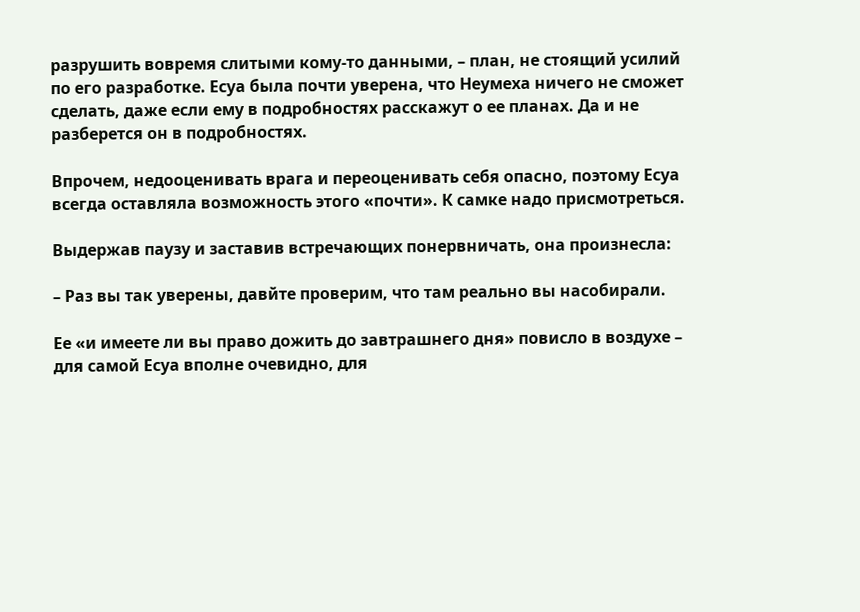разрушить вовремя слитыми кому-то данными, – план, не стоящий усилий по его разработке. Есуа была почти уверена, что Неумеха ничего не сможет сделать, даже если ему в подробностях расскажут о ее планах. Да и не разберется он в подробностях.

Впрочем, недооценивать врага и переоценивать себя опасно, поэтому Есуа всегда оставляла возможность этого «почти». К самке надо присмотреться.

Выдержав паузу и заставив встречающих понервничать, она произнесла:

– Раз вы так уверены, давйте проверим, что там реально вы насобирали.

Ее «и имеете ли вы право дожить до завтрашнего дня» повисло в воздухе – для самой Есуа вполне очевидно, для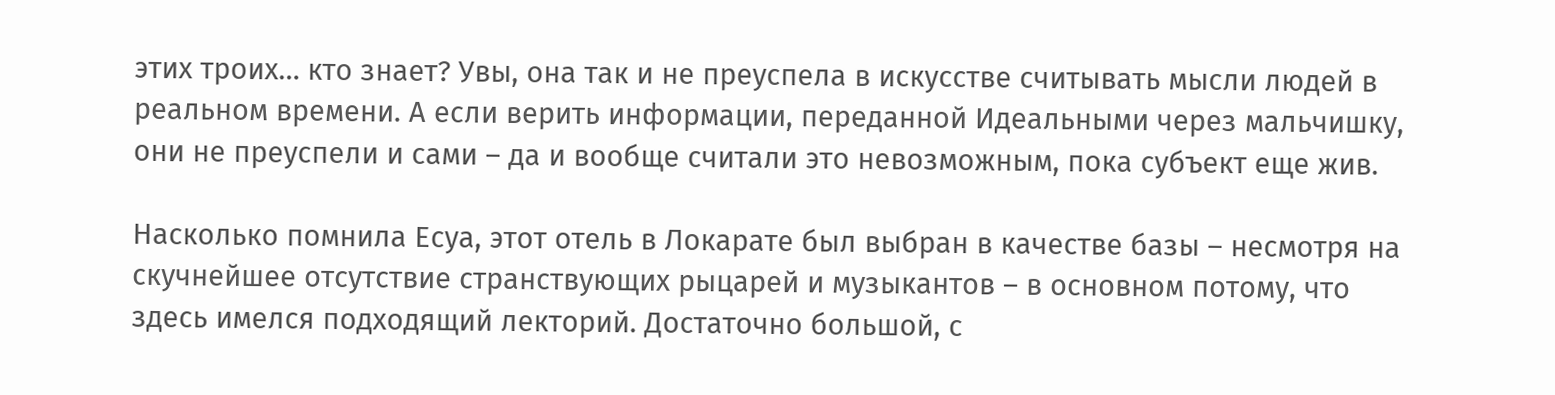этих троих… кто знает? Увы, она так и не преуспела в искусстве считывать мысли людей в реальном времени. А если верить информации, переданной Идеальными через мальчишку, они не преуспели и сами – да и вообще считали это невозможным, пока субъект еще жив.

Насколько помнила Есуа, этот отель в Локарате был выбран в качестве базы – несмотря на скучнейшее отсутствие странствующих рыцарей и музыкантов – в основном потому, что здесь имелся подходящий лекторий. Достаточно большой, с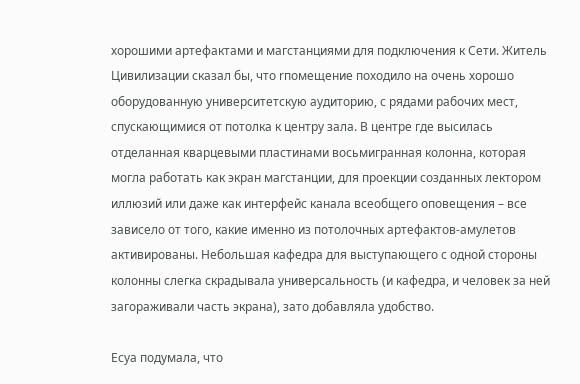хорошими артефактами и магстанциями для подключения к Сети. Житель Цивилизации сказал бы, что rпомещение походило на очень хорошо оборудованную университетскую аудиторию, с рядами рабочих мест, спускающимися от потолка к центру зала. В центре где высилась отделанная кварцевыми пластинами восьмигранная колонна, которая могла работать как экран магстанции, для проекции созданных лектором иллюзий или даже как интерфейс канала всеобщего оповещения – все зависело от того, какие именно из потолочных артефактов-амулетов активированы. Небольшая кафедра для выступающего с одной стороны колонны слегка скрадывала универсальность (и кафедра, и человек за ней загораживали часть экрана), зато добавляла удобство.

Есуа подумала, что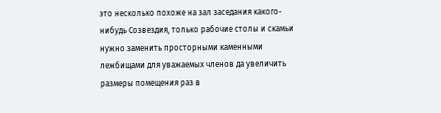это несколько похоже на зал заседания какого-нибудь Созвездия, только рабочие столы и скамьи нужно заменить просторными каменными лежбищами для уважаемых членов да увеличить размеры помещения раз в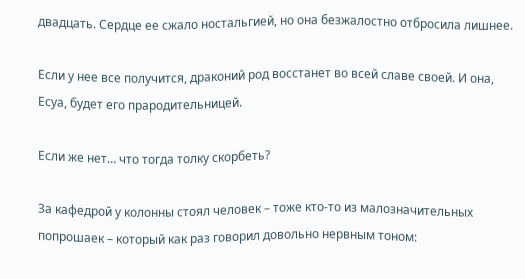двадцать. Сердце ее сжало ностальгией, но она безжалостно отбросила лишнее.

Если у нее все получится, драконий род восстанет во всей славе своей. И она, Есуа, будет его прародительницей.

Если же нет… что тогда толку скорбеть?

За кафедрой у колонны стоял человек – тоже кто-то из малозначительных попрошаек – который как раз говорил довольно нервным тоном: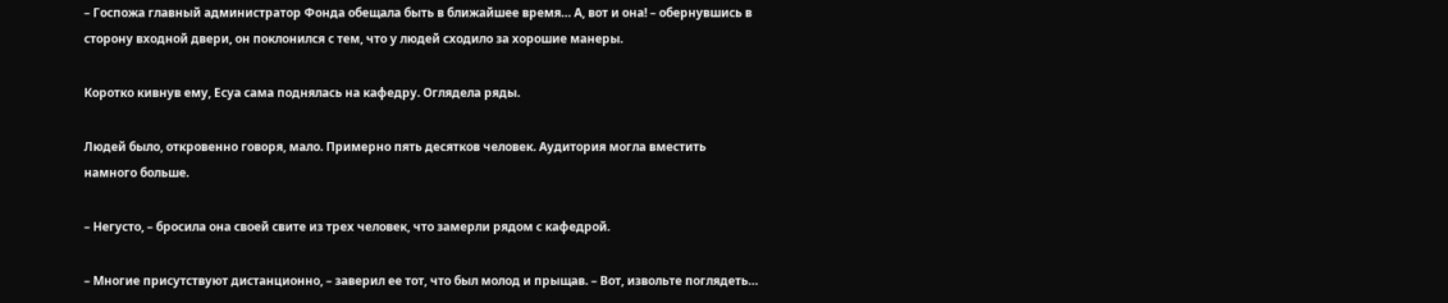– Госпожа главный администратор Фонда обещала быть в ближайшее время… А, вот и она! – обернувшись в сторону входной двери, он поклонился с тем, что у людей сходило за хорошие манеры.

Коротко кивнув ему, Есуа сама поднялась на кафедру. Оглядела ряды.

Людей было, откровенно говоря, мало. Примерно пять десятков человек. Аудитория могла вместить намного больше.

– Негусто, – бросила она своей свите из трех человек, что замерли рядом с кафедрой.

– Многие присутствуют дистанционно, – заверил ее тот, что был молод и прыщав. – Вот, извольте поглядеть…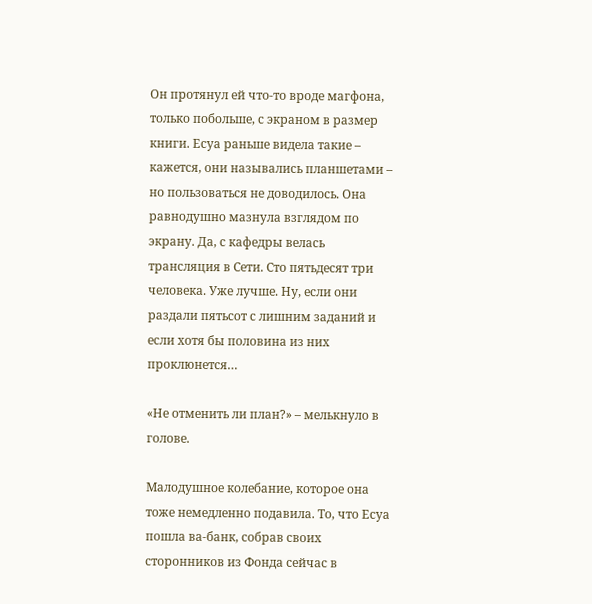Он протянул ей что-то вроде магфона, только побольше, с экраном в размер книги. Есуа раньше видела такие – кажется, они назывались планшетами – но пользоваться не доводилось. Она равнодушно мазнула взглядом по экрану. Да, с кафедры велась трансляция в Сети. Сто пятьдесят три человека. Уже лучше. Ну, если они раздали пятьсот с лишним заданий и если хотя бы половина из них проклюнется…

«Не отменить ли план?» – мелькнуло в голове.

Малодушное колебание, которое она тоже немедленно подавила. То, что Есуа пошла ва-банк, собрав своих сторонников из Фонда сейчас в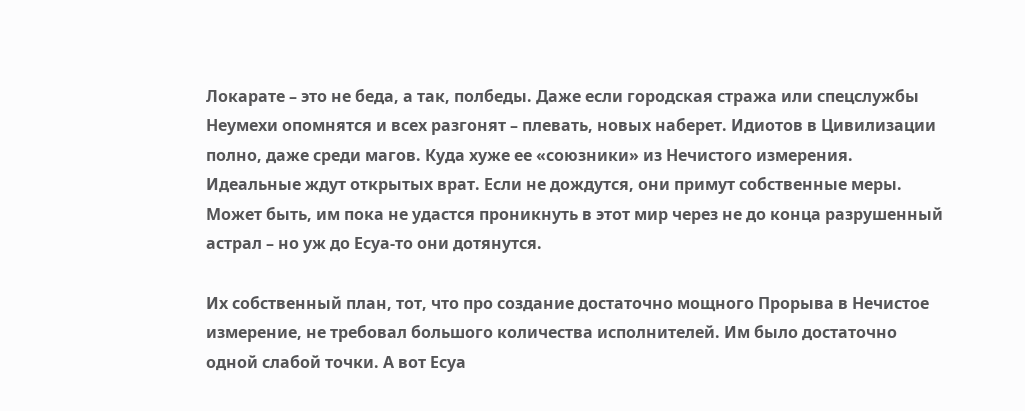Локарате – это не беда, а так, полбеды. Даже если городская стража или спецслужбы Неумехи опомнятся и всех разгонят – плевать, новых наберет. Идиотов в Цивилизации полно, даже среди магов. Куда хуже ее «союзники» из Нечистого измерения. Идеальные ждут открытых врат. Если не дождутся, они примут собственные меры. Может быть, им пока не удастся проникнуть в этот мир через не до конца разрушенный астрал – но уж до Есуа-то они дотянутся.

Их собственный план, тот, что про создание достаточно мощного Прорыва в Нечистое измерение, не требовал большого количества исполнителей. Им было достаточно одной слабой точки. А вот Есуа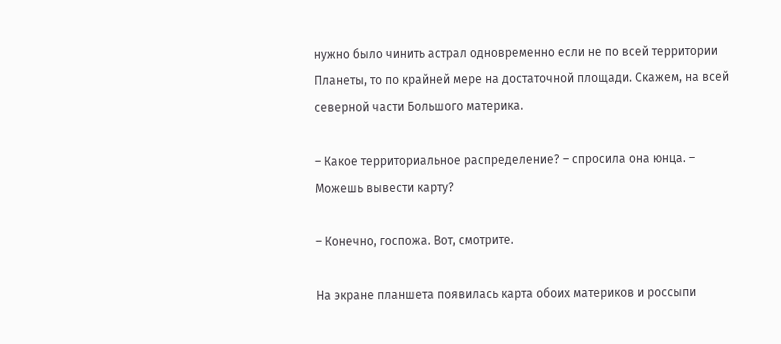нужно было чинить астрал одновременно если не по всей территории Планеты, то по крайней мере на достаточной площади. Скажем, на всей северной части Большого материка.

– Какое территориальное распределение? – спросила она юнца. – Можешь вывести карту?

– Конечно, госпожа. Вот, смотрите.

На экране планшета появилась карта обоих материков и россыпи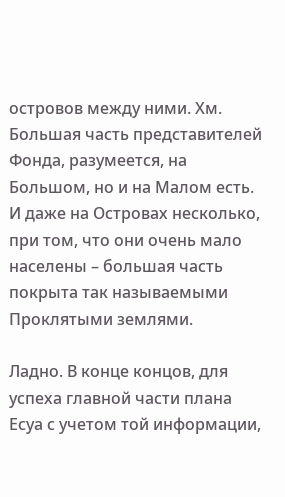островов между ними. Хм. Большая часть представителей Фонда, разумеется, на Большом, но и на Малом есть. И даже на Островах несколько, при том, что они очень мало населены – большая часть покрыта так называемыми Проклятыми землями.

Ладно. В конце концов, для успеха главной части плана Есуа с учетом той информации,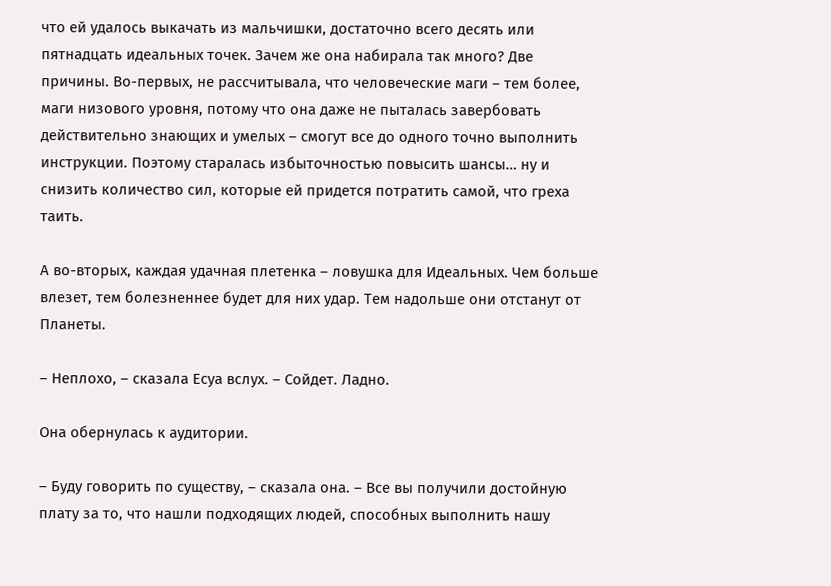что ей удалось выкачать из мальчишки, достаточно всего десять или пятнадцать идеальных точек. Зачем же она набирала так много? Две причины. Во-первых, не рассчитывала, что человеческие маги – тем более, маги низового уровня, потому что она даже не пыталась завербовать действительно знающих и умелых – смогут все до одного точно выполнить инструкции. Поэтому старалась избыточностью повысить шансы… ну и снизить количество сил, которые ей придется потратить самой, что греха таить.

А во-вторых, каждая удачная плетенка – ловушка для Идеальных. Чем больше влезет, тем болезненнее будет для них удар. Тем надольше они отстанут от Планеты.

– Неплохо, – сказала Есуа вслух. – Сойдет. Ладно.

Она обернулась к аудитории.

– Буду говорить по существу, – сказала она. – Все вы получили достойную плату за то, что нашли подходящих людей, способных выполнить нашу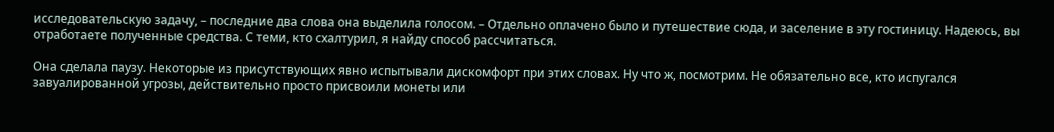исследовательскую задачу, – последние два слова она выделила голосом. – Отдельно оплачено было и путешествие сюда, и заселение в эту гостиницу. Надеюсь, вы отработаете полученные средства. С теми, кто схалтурил, я найду способ рассчитаться.

Она сделала паузу. Некоторые из присутствующих явно испытывали дискомфорт при этих словах. Ну что ж, посмотрим. Не обязательно все, кто испугался завуалированной угрозы, действительно просто присвоили монеты или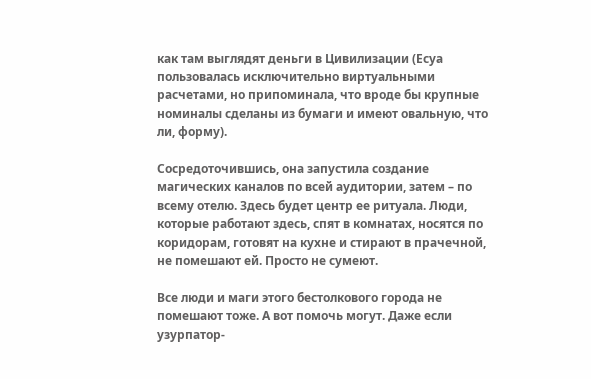как там выглядят деньги в Цивилизации (Есуа пользовалась исключительно виртуальными расчетами, но припоминала, что вроде бы крупные номиналы сделаны из бумаги и имеют овальную, что ли, форму).

Сосредоточившись, она запустила создание магических каналов по всей аудитории, затем – по всему отелю. Здесь будет центр ее ритуала. Люди, которые работают здесь, спят в комнатах, носятся по коридорам, готовят на кухне и стирают в прачечной, не помешают ей. Просто не сумеют.

Все люди и маги этого бестолкового города не помешают тоже. А вот помочь могут. Даже если узурпатор-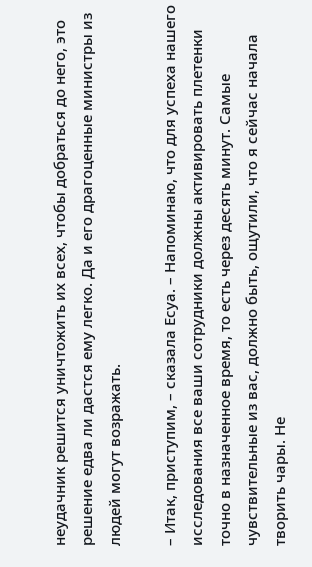неудачник решится уничтожить их всех, чтобы добраться до него, это решение едва ли дастся ему легко. Да и его драгоценные министры из людей могут возражать.

– Итак, приступим, – сказала Есуа. – Напоминаю, что для успеха нашего исследования все ваши сотрудники должны активировать плетенки точно в назначенное время, то есть через десять минут. Самые чувствительные из вас, должно быть, ощутили, что я сейчас начала творить чары. Не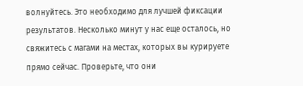волнуйтесь. Это необходимо для лучшей фиксации результатов. Несколько минут у нас еще осталось, но свяжитесь с магами на местах, которых вы курируете прямо сейчас. Проверьте, что они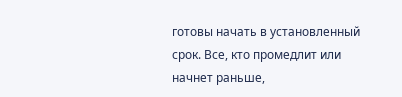готовы начать в установленный срок. Все, кто промедлит или начнет раньше,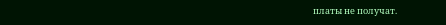платы не получат.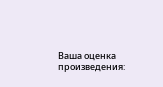Ваша оценка произведения: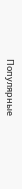Популярные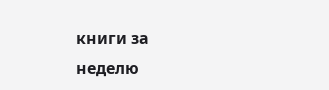книги за неделю